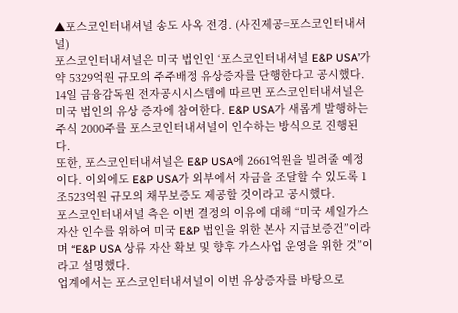▲포스코인터내셔널 송도 사옥 전경. (사진제공=포스코인터내셔널)
포스코인터내셔널은 미국 법인인 ‘포스코인터내셔널 E&P USA’가 약 5329억원 규모의 주주배정 유상증자를 단행한다고 공시했다.
14일 금융감독원 전자공시시스템에 따르면 포스코인터내셔널은 미국 법인의 유상 증자에 참여한다. E&P USA가 새롭게 발행하는 주식 2000주를 포스코인터내셔널이 인수하는 방식으로 진행된다.
또한, 포스코인터내셔널은 E&P USA에 2661억원을 빌려줄 예정이다. 이외에도 E&P USA가 외부에서 자금을 조달할 수 있도록 1조523억원 규모의 채무보증도 제공할 것이라고 공시했다.
포스코인터내셔널 측은 이번 결정의 이유에 대해 “미국 셰일가스 자산 인수를 위하여 미국 E&P 법인을 위한 본사 지급보증건”이라며 “E&P USA 상류 자산 확보 및 향후 가스사업 운영을 위한 것”이라고 설명했다.
업계에서는 포스코인터내셔널이 이번 유상증자를 바탕으로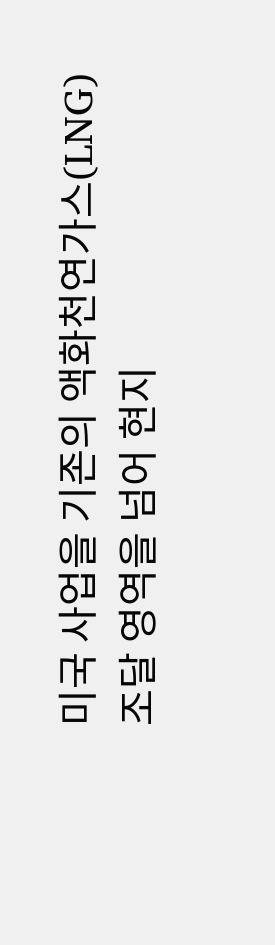미국 사업을 기존의 액화천연가스(LNG) 조달 영역을 넘어 현지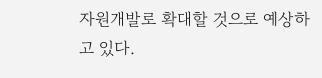자원개발로 확대할 것으로 예상하고 있다.